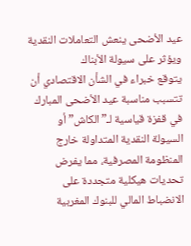عيد الأضحى ينعش التعاملات النقدية ويؤثر على سيولة الأبناك
يتوقع خبراء في الشأن الاقتصادي أن تتسبب مناسبة عيد الأضحى المبارك في قفزة قياسية لـ”الكاش” أو السيولة النقدية المتداولة خارج المنظومة المصرفية، مما يفرض تحديات هيكلية متجددة على الانضباط المالي للبنوك المغربية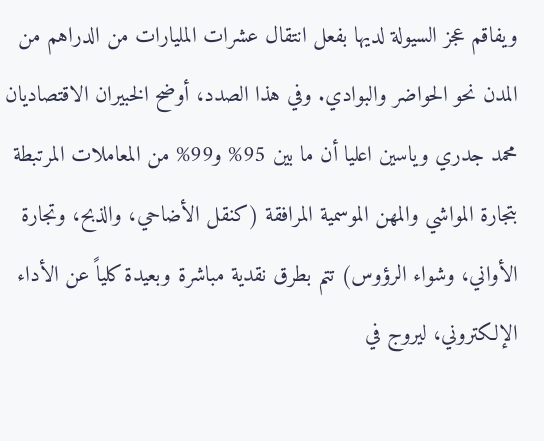ويفاقم عجز السيولة لديها بفعل انتقال عشرات المليارات من الدراهم من المدن نحو الحواضر والبوادي. وفي هذا الصدد، أوضح الخبيران الاقتصاديان محمد جدري وياسين اعليا أن ما بين 95% و99% من المعاملات المرتبطة بتجارة المواشي والمهن الموسمية المرافقة (كنقل الأضاحي، والذبح، وتجارة الأواني، وشواء الرؤوس) تتم بطرق نقدية مباشرة وبعيدة كلياً عن الأداء الإلكتروني، ليروج في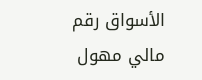الأسواق رقم مالي مهول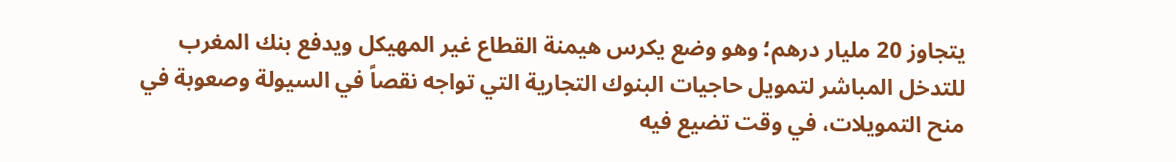يتجاوز 20 مليار درهم؛ وهو وضع يكرس هيمنة القطاع غير المهيكل ويدفع بنك المغرب للتدخل المباشر لتمويل حاجيات البنوك التجارية التي تواجه نقصاً في السيولة وصعوبة في منح التمويلات، في وقت تضيع فيه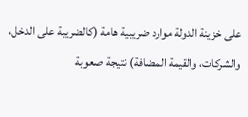على خزينة الدولة موارد ضريبية هامة (كالضريبة على الدخل، والشركات، والقيمة المضافة) نتيجة صعوبة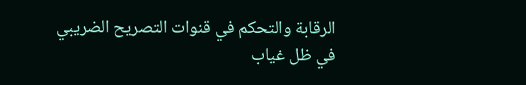الرقابة والتحكم في قنوات التصريح الضريبي في ظل غياب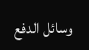وسائل الدفع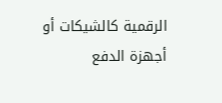الرقمية كالشيكات أو أجهزة الدفع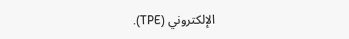الإلكتروني (TPE).